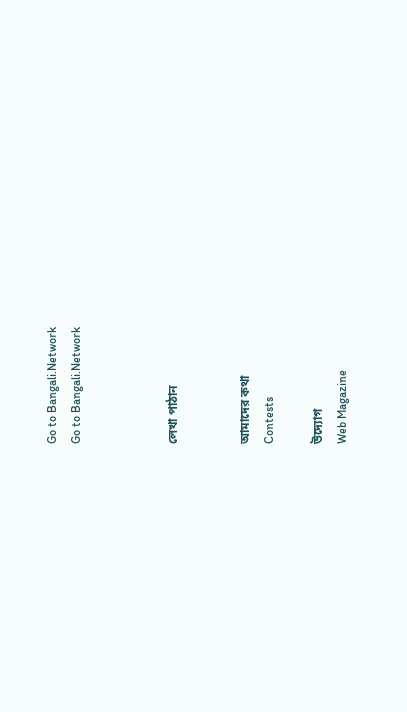Go to Bangali.Network
Go to Bangali.Network



লেখা পাঠান


আমাদের কথা
Contests

উদ্যোগ
Web Magazine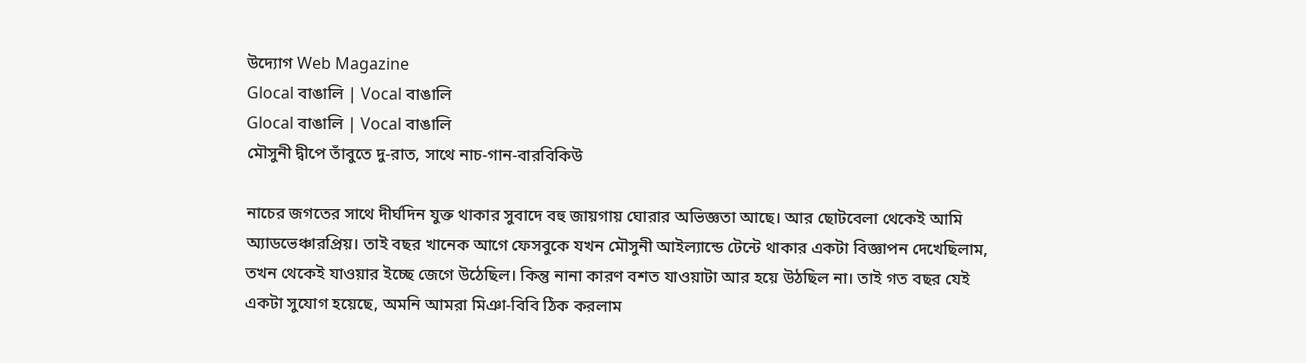উদ্যোগ Web Magazine
Glocal বাঙালি | Vocal বাঙালি
Glocal বাঙালি | Vocal বাঙালি
মৌসুনী দ্বীপে তাঁবুতে দু-রাত, সাথে নাচ-গান-বারবিকিউ

নাচের জগতের সাথে দীর্ঘদিন যুক্ত থাকার সুবাদে বহু জায়গায় ঘোরার অভিজ্ঞতা আছে। আর ছোটবেলা থেকেই আমি অ্যাডভেঞ্চারপ্রিয়। তাই বছর খানেক আগে ফেসবুকে যখন মৌসুনী আইল্যান্ডে টেন্টে থাকার একটা বিজ্ঞাপন দেখেছিলাম, তখন থেকেই যাওয়ার ইচ্ছে জেগে উঠেছিল। কিন্তু নানা কারণ বশত যাওয়াটা আর হয়ে উঠছিল না। তাই গত বছর যেই একটা সুযোগ হয়েছে, অমনি আমরা মিঞা-বিবি ঠিক করলাম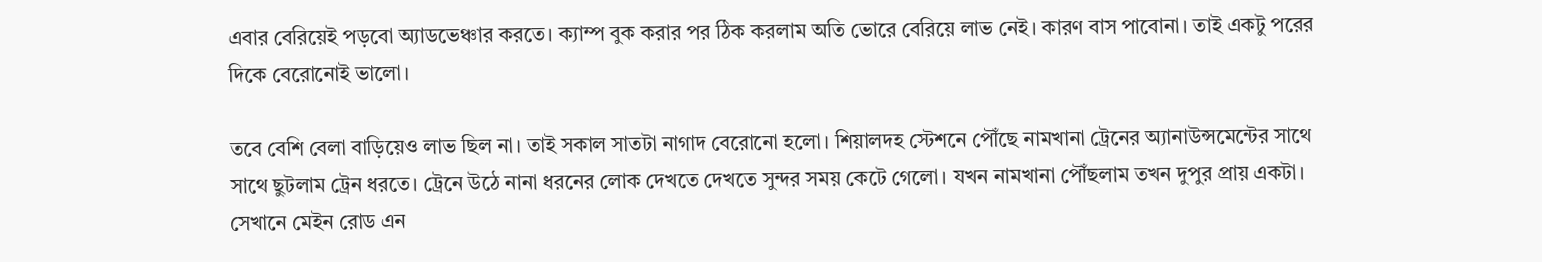এবার বেরিয়েই পড়বো অ্যাডভেঞ্চার করতে। ক্যাম্প বুক করার পর ঠিক করলাম অতি ভোরে বেরিয়ে লাভ নেই। কারণ বাস পাবোনা। তাই একটু পরের দিকে বেরোনোই ভালো।

তবে বেশি বেলা বাড়িয়েও লাভ ছিল না। তাই সকাল সাতটা নাগাদ বেরোনো হলো। শিয়ালদহ স্টেশনে পৌঁছে নামখানা ট্রেনের অ্যানাউন্সমেন্টের সাথে সাথে ছুটলাম ট্রেন ধরতে। ট্রেনে উঠে নানা ধরনের লোক দেখতে দেখতে সুন্দর সময় কেটে গেলো। যখন নামখানা পৌঁছলাম তখন দুপুর প্রায় একটা। সেখানে মেইন রোড এন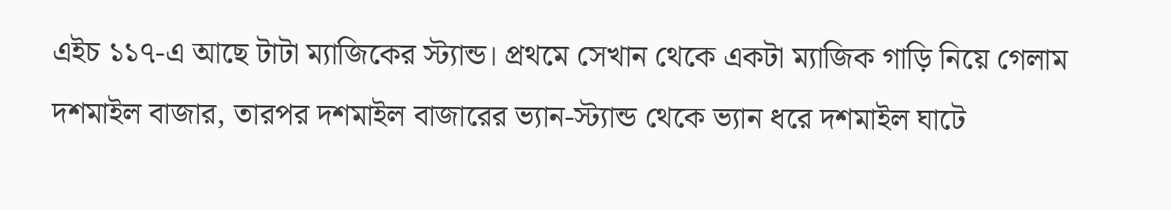এইচ ১১৭-এ আছে টাটা ম্যাজিকের স্ট্যান্ড। প্রথমে সেখান থেকে একটা ম্যাজিক গাড়ি নিয়ে গেলাম দশমাইল বাজার, তারপর দশমাইল বাজারের ভ্যান-স্ট্যান্ড থেকে ভ্যান ধরে দশমাইল ঘাটে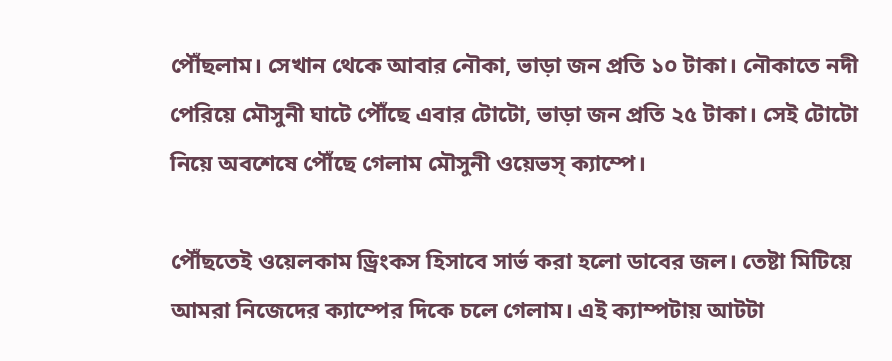পৌঁছলাম। সেখান থেকে আবার নৌকা, ভাড়া জন প্রতি ১০ টাকা। নৌকাতে নদী পেরিয়ে মৌসুনী ঘাটে পৌঁছে এবার টোটো, ভাড়া জন প্রতি ২৫ টাকা। সেই টোটো নিয়ে অবশেষে পৌঁছে গেলাম মৌসুনী ওয়েভস্ ক্যাম্পে।

পৌঁছতেই ওয়েলকাম ড্রিংকস হিসাবে সার্ভ করা হলো ডাবের জল। তেষ্টা মিটিয়ে আমরা নিজেদের ক্যাম্পের দিকে চলে গেলাম। এই ক্যাম্পটায় আটটা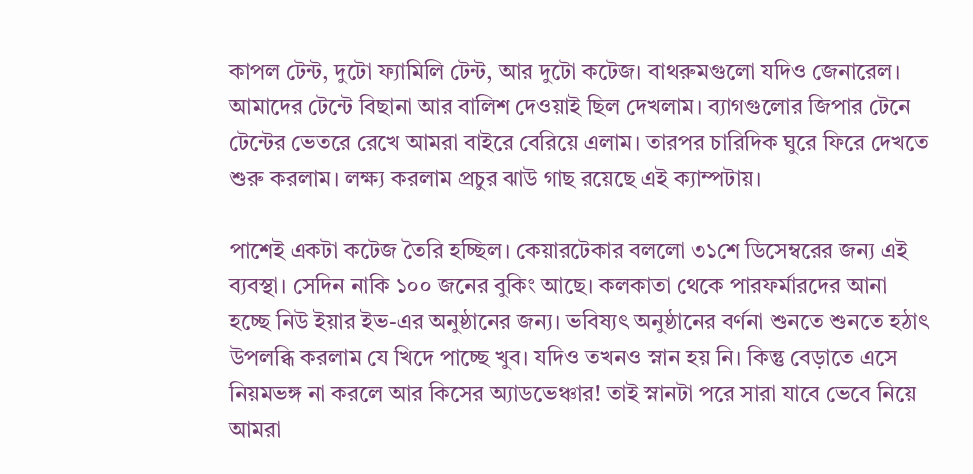কাপল টেন্ট, দুটো ফ্যামিলি টেন্ট, আর দুটো কটেজ। বাথরুমগুলো যদিও জেনারেল। আমাদের টেন্টে বিছানা আর বালিশ দেওয়াই ছিল দেখলাম। ব্যাগগুলোর জিপার টেনে টেন্টের ভেতরে রেখে আমরা বাইরে বেরিয়ে এলাম। তারপর চারিদিক ঘুরে ফিরে দেখতে শুরু করলাম। লক্ষ্য করলাম প্রচুর ঝাউ গাছ রয়েছে এই ক্যাম্পটায়।

পাশেই একটা কটেজ তৈরি হচ্ছিল। কেয়ারটেকার বললো ৩১শে ডিসেম্বরের জন্য এই ব্যবস্থা। সেদিন নাকি ১০০ জনের বুকিং আছে। কলকাতা থেকে পারফর্মারদের আনা হচ্ছে নিউ ইয়ার ইভ-এর অনুষ্ঠানের জন্য। ভবিষ্যৎ অনুষ্ঠানের বর্ণনা শুনতে শুনতে হঠাৎ উপলব্ধি করলাম যে খিদে পাচ্ছে খুব। যদিও তখনও স্নান হয় নি। কিন্তু বেড়াতে এসে নিয়মভঙ্গ না করলে আর কিসের অ্যাডভেঞ্চার! তাই স্নানটা পরে সারা যাবে ভেবে নিয়ে আমরা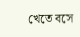খেতে বসে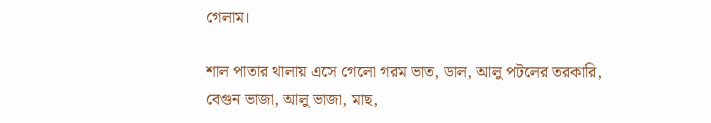গেলাম।

শাল পাতার থালায় এসে গেলো গরম ভাত, ডাল, আলু পটলের তরকারি, বেগুন ভাজা, আলু ভাজা, মাছ,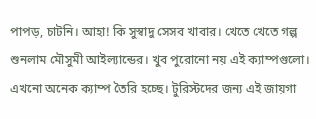পাপড়, চাটনি। আহা! কি সুস্বাদু সেসব খাবার। খেতে খেতে গল্প শুনলাম মৌসুমী আইল্যান্ডের। খুব পুরোনো নয় এই ক্যাম্পগুলো। এখনো অনেক ক্যাম্প তৈরি হচ্ছে। টুরিস্টদের জন্য এই জায়গা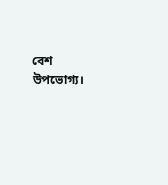বেশ উপভোগ্য।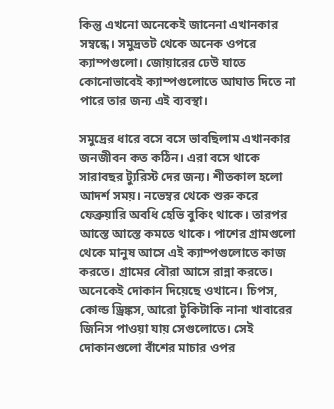কিন্তু এখনো অনেকেই জানেনা এখানকার সম্বন্ধে। সমুদ্রতট থেকে অনেক ওপরে ক্যাম্পগুলো। জোয়ারের ঢেউ যাতে কোনোভাবেই ক্যাম্পগুলোতে আঘাত দিতে না পারে তার জন্য এই ব্যবস্থা।

সমুদ্রের ধারে বসে বসে ভাবছিলাম এখানকার জনজীবন কত কঠিন। এরা বসে থাকে সারাবছর ট্যুরিস্ট দের জন্য। শীতকাল হলো আদর্শ সময়। নভেম্বর থেকে শুরু করে ফেব্রুয়ারি অবধি হেভি বুকিং থাকে। তারপর আস্তে আস্তে কমতে থাকে। পাশের গ্রামগুলো থেকে মানুষ আসে এই ক্যাম্পগুলোতে কাজ করতে। গ্রামের বৌরা আসে রান্না করতে। অনেকেই দোকান দিয়েছে ওখানে। চিপস, কোল্ড ড্রিঙ্কস, আরো টুকিটাকি নানা খাবারের জিনিস পাওয়া যায় সেগুলোতে। সেই দোকানগুলো বাঁশের মাচার ওপর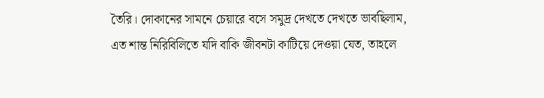তৈরি। দোকানের সামনে চেয়ারে বসে সমুদ্র দেখতে দেখতে ভাবছিলাম, এত শান্ত নিরিবিলিতে যদি বাকি জীবনটা কাটিয়ে দেওয়া যেত, তাহলে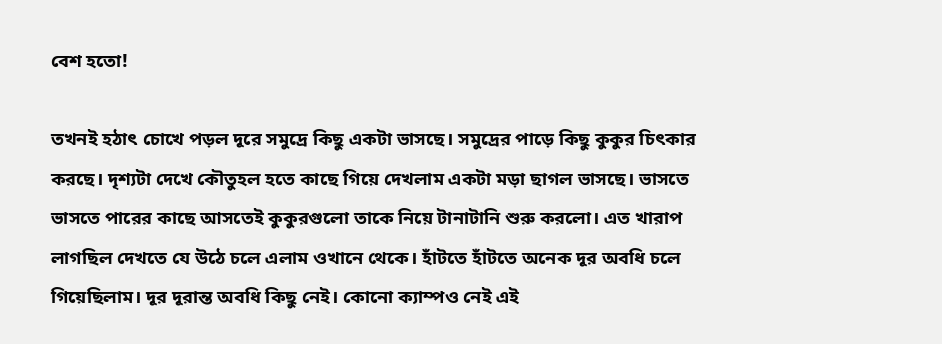বেশ হতো!

তখনই হঠাৎ চোখে পড়ল দূরে সমুদ্রে কিছু একটা ভাসছে। সমুদ্রের পাড়ে কিছু কুকুর চিৎকার করছে। দৃশ্যটা দেখে কৌতুহল হতে কাছে গিয়ে দেখলাম একটা মড়া ছাগল ভাসছে। ভাসতে ভাসতে পারের কাছে আসতেই কুকুরগুলো তাকে নিয়ে টানাটানি শুরু করলো। এত খারাপ লাগছিল দেখতে যে উঠে চলে এলাম ওখানে থেকে। হাঁটতে হাঁটতে অনেক দূর অবধি চলে গিয়েছিলাম। দূর দূরান্ত অবধি কিছু নেই। কোনো ক্যাম্পও নেই এই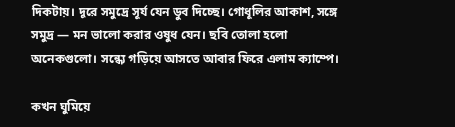দিকটায়। দূরে সমুদ্রে সূর্য যেন ডুব দিচ্ছে। গোধূলির আকাশ, সঙ্গে সমুদ্র — মন ভালো করার ওষুধ যেন। ছবি তোলা হলো অনেকগুলো। সন্ধ্যে গড়িয়ে আসতে আবার ফিরে এলাম ক্যাম্পে।

কখন ঘুমিয়ে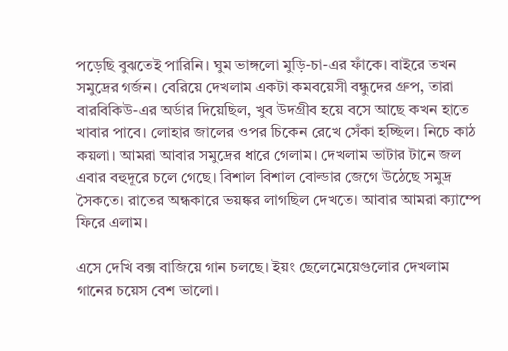পড়েছি বুঝতেই পারিনি। ঘুম ভাঙ্গলো মুড়ি-চা-এর ফাঁকে। বাইরে তখন সমুদ্রের গর্জন। বেরিয়ে দেখলাম একটা কমবয়েসী বন্ধুদের গ্রুপ, তারা বারবিকিউ-এর অর্ডার দিয়েছিল, খুব উদগ্রীব হয়ে বসে আছে কখন হাতে খাবার পাবে। লোহার জালের ওপর চিকেন রেখে সেঁকা হচ্ছিল। নিচে কাঠ কয়লা। আমরা আবার সমুদ্রের ধারে গেলাম। দেখলাম ভাটার টানে জল এবার বহুদূরে চলে গেছে। বিশাল বিশাল বোল্ডার জেগে উঠেছে সমুদ্র সৈকতে। রাতের অন্ধকারে ভয়ঙ্কর লাগছিল দেখতে। আবার আমরা ক্যাম্পে ফিরে এলাম।

এসে দেখি বক্স বাজিয়ে গান চলছে। ইয়ং ছেলেমেয়েগুলোর দেখলাম গানের চয়েস বেশ ভালো।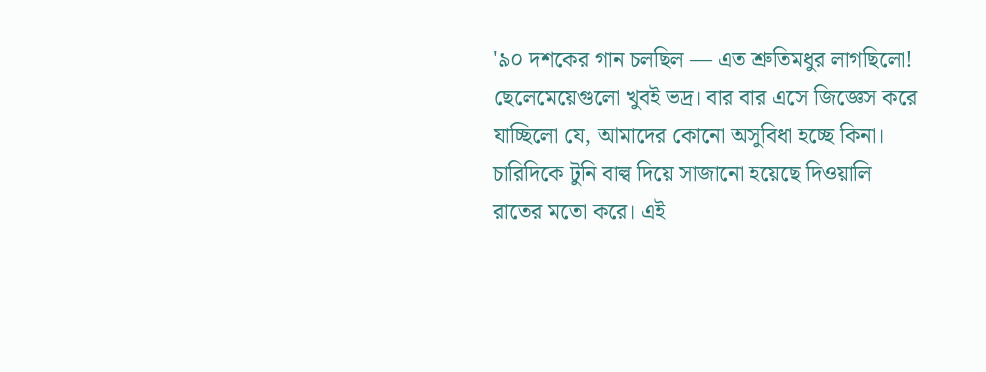'৯০ দশকের গান চলছিল — এত শ্রুতিমধুর লাগছিলো! ছেলেমেয়েগুলো খুবই ভদ্র। বার বার এসে জিজ্ঞেস করে যাচ্ছিলো যে, আমাদের কোনো অসুবিধা হচ্ছে কিনা। চারিদিকে টুনি বাল্ব দিয়ে সাজানো হয়েছে দিওয়ালি রাতের মতো করে। এই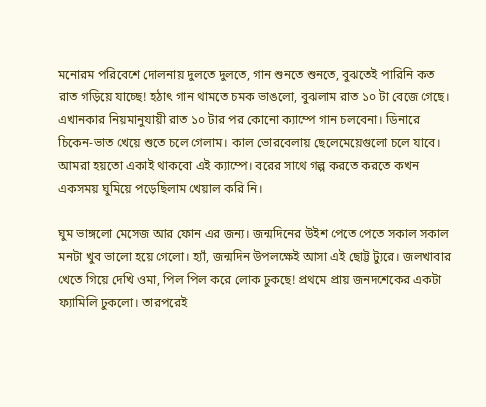মনোরম পরিবেশে দোলনায় দুলতে দুলতে, গান শুনতে শুনতে, বুঝতেই পারিনি কত রাত গড়িয়ে যাচ্ছে! হঠাৎ গান থামতে চমক ভাঙলো, বুঝলাম রাত ১০ টা বেজে গেছে। এখানকার নিয়মানুযায়ী রাত ১০ টার পর কোনো ক্যাম্পে গান চলবেনা। ডিনারে চিকেন-ভাত খেয়ে শুতে চলে গেলাম। কাল ভোরবেলায় ছেলেমেয়েগুলো চলে যাবে। আমরা হয়তো একাই থাকবো এই ক্যাম্পে। বরের সাথে গল্প করতে করতে কখন একসময় ঘুমিয়ে পড়েছিলাম খেয়াল করি নি।

ঘুম ভাঙ্গলো মেসেজ আর ফোন এর জন্য। জন্মদিনের উইশ পেতে পেতে সকাল সকাল মনটা খুব ভালো হয়ে গেলো। হ্যাঁ, জন্মদিন উপলক্ষেই আসা এই ছোট্ট ট্যুরে। জলখাবার খেতে গিয়ে দেখি ওমা, পিল পিল করে লোক ঢুকছে! প্রথমে প্রায় জনদশেকের একটা ফ্যামিলি ঢুকলো। তারপরেই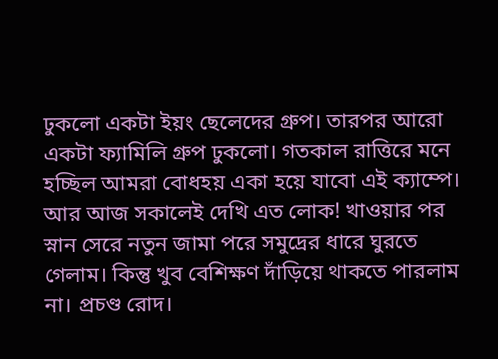ঢুকলো একটা ইয়ং ছেলেদের গ্রুপ। তারপর আরো একটা ফ্যামিলি গ্রুপ ঢুকলো। গতকাল রাত্তিরে মনে হচ্ছিল আমরা বোধহয় একা হয়ে যাবো এই ক্যাম্পে। আর আজ সকালেই দেখি এত লোক! খাওয়ার পর স্নান সেরে নতুন জামা পরে সমুদ্রের ধারে ঘুরতে গেলাম। কিন্তু খুব বেশিক্ষণ দাঁড়িয়ে থাকতে পারলাম না। প্রচণ্ড রোদ।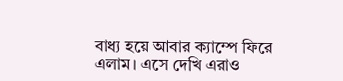বাধ্য হয়ে আবার ক্যাম্পে ফিরে এলাম। এসে দেখি এরাও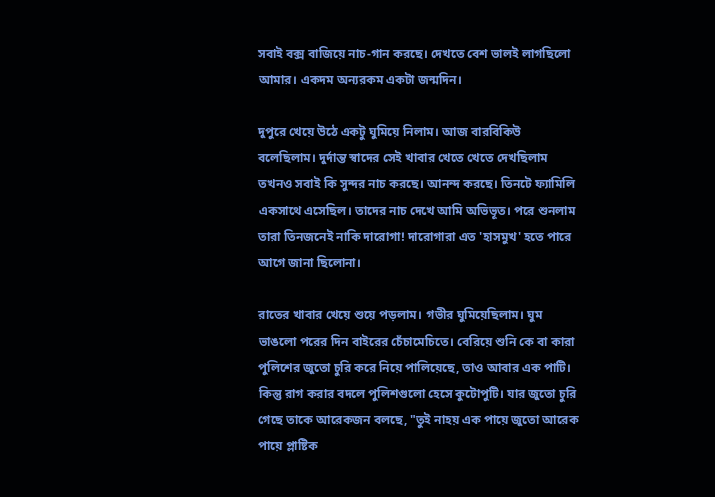সবাই বক্স বাজিয়ে নাচ-গান করছে। দেখতে বেশ ভালই লাগছিলো আমার। একদম অন্যরকম একটা জন্মদিন।

দুপুরে খেয়ে উঠে একটু ঘুমিয়ে নিলাম। আজ বারবিকিউ বলেছিলাম। দুর্দান্ত স্বাদের সেই খাবার খেতে খেতে দেখছিলাম তখনও সবাই কি সুন্দর নাচ করছে। আনন্দ করছে। তিনটে ফ্যামিলি একসাথে এসেছিল। তাদের নাচ দেখে আমি অভিভূত। পরে শুনলাম তারা তিনজনেই নাকি দারোগা! দারোগারা এত 'হাসমুখ' হতে পারে আগে জানা ছিলোনা।

রাতের খাবার খেয়ে শুয়ে পড়লাম। গভীর ঘুমিয়েছিলাম। ঘুম ভাঙলো পরের দিন বাইরের চেঁচামেচিতে। বেরিয়ে শুনি কে বা কারা পুলিশের জুতো চুরি করে নিয়ে পালিয়েছে, তাও আবার এক পাটি। কিন্তু রাগ করার বদলে পুলিশগুলো হেসে কুটোপুটি। যার জুতো চুরি গেছে তাকে আরেকজন বলছে, "তুই নাহয় এক পায়ে জুতো আরেক পায়ে প্লাষ্টিক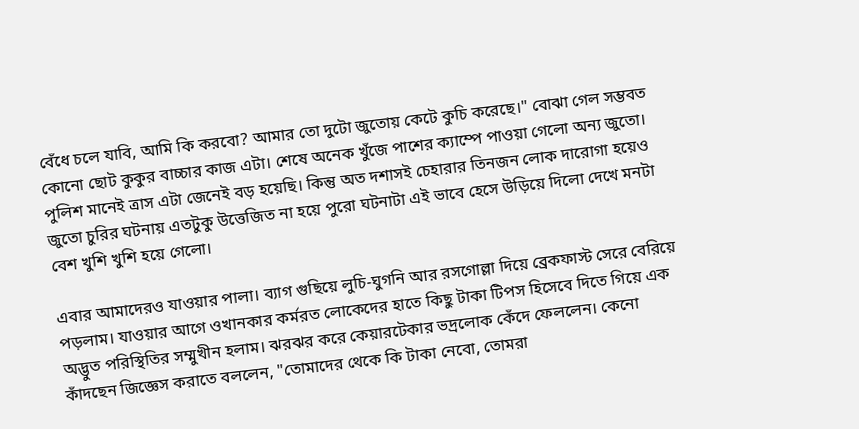বেঁধে চলে যাবি, আমি কি করবো? আমার তো দুটো জুতোয় কেটে কুচি করেছে।" বোঝা গেল সম্ভবত কোনো ছোট কুকুর বাচ্চার কাজ এটা। শেষে অনেক খুঁজে পাশের ক্যাম্পে পাওয়া গেলো অন্য জুতো। পুলিশ মানেই ত্রাস এটা জেনেই বড় হয়েছি। কিন্তু অত দশাসই চেহারার তিনজন লোক দারোগা হয়েও জুতো চুরির ঘটনায় এতটুকু উত্তেজিত না হয়ে পুরো ঘটনাটা এই ভাবে হেসে উড়িয়ে দিলো দেখে মনটা বেশ খুশি খুশি হয়ে গেলো।

এবার আমাদেরও যাওয়ার পালা। ব্যাগ গুছিয়ে লুচি-ঘুগনি আর রসগোল্লা দিয়ে ব্রেকফাস্ট সেরে বেরিয়ে পড়লাম। যাওয়ার আগে ওখানকার কর্মরত লোকেদের হাতে কিছু টাকা টিপস হিসেবে দিতে গিয়ে এক অদ্ভুত পরিস্থিতির সম্মুখীন হলাম। ঝরঝর করে কেয়ারটেকার ভদ্রলোক কেঁদে ফেললেন। কেনো কাঁদছেন জিজ্ঞেস করাতে বললেন, "তোমাদের থেকে কি টাকা নেবো, তোমরা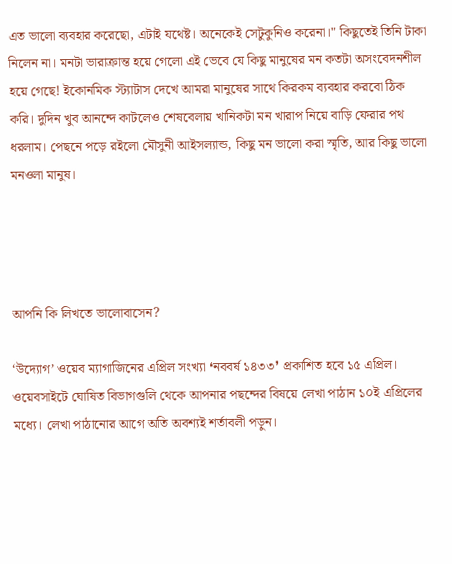এত ভালো ব্যবহার করেছো, এটাই যথেষ্ট। অনেকেই সেটুকুনিও করেনা।" কিছুতেই তিনি টাকা নিলেন না। মনটা ভারাক্রান্ত হয়ে গেলো এই ভেবে যে কিছু মানুষের মন কতটা অসংবেদনশীল হয়ে গেছে! ইকোনমিক স্ট্যাটাস দেখে আমরা মানুষের সাথে কিরকম ব্যবহার করবো ঠিক করি। দুদিন খুব আনন্দে কাটলেও শেষবেলায় খানিকটা মন খারাপ নিয়ে বাড়ি ফেরার পথ ধরলাম। পেছনে পড়ে রইলো মৌসুনী আইসল্যান্ড, কিছু মন ভালো করা স্মৃতি, আর কিছু ভালো মনওলা মানুষ।




আপনি কি লিখতে ভালোবাসেন?

‘উদ্যোগ’ ওয়েব ম্যাগাজিনের এপ্রিল সংখ্যা ❛নববর্ষ ১৪৩৩❜ প্রকাশিত হবে ১৫ এপ্রিল। ওয়েবসাইটে ঘোষিত বিভাগগুলি থেকে আপনার পছন্দের বিষয়ে লেখা পাঠান ১০ই এপ্রিলের মধ্যে। লেখা পাঠানোর আগে অতি অবশ্যই শর্তাবলী পড়ুন।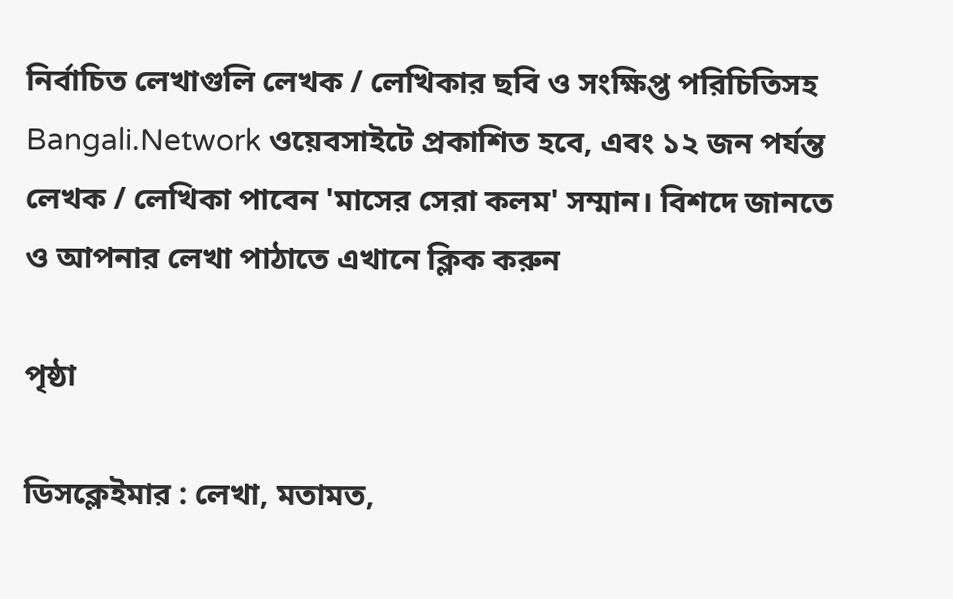নির্বাচিত লেখাগুলি লেখক / লেখিকার ছবি ও সংক্ষিপ্ত পরিচিতিসহ Bangali.Network ওয়েবসাইটে প্রকাশিত হবে, এবং ১২ জন পর্যন্ত লেখক / লেখিকা পাবেন 'মাসের সেরা কলম' সম্মান। বিশদে জানতে ও আপনার লেখা পাঠাতে এখানে ক্লিক করুন

পৃষ্ঠা

ডিসক্লেইমার : লেখা, মতামত,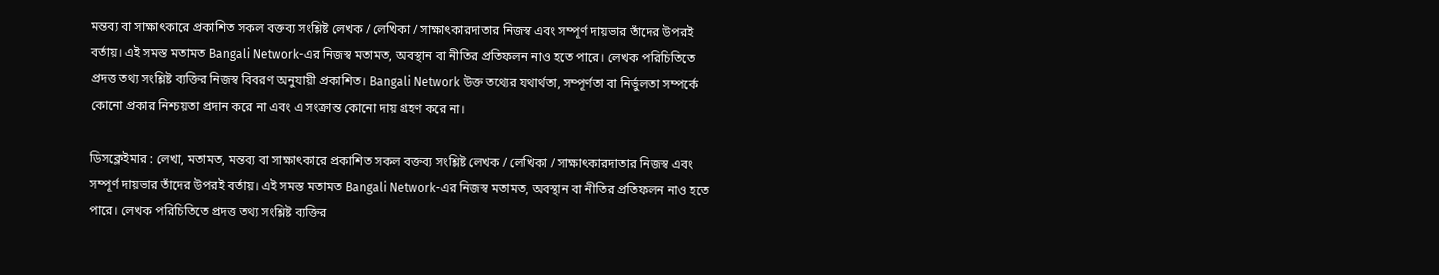মন্তব্য বা সাক্ষাৎকারে প্রকাশিত সকল বক্তব্য সংশ্লিষ্ট লেখক / লেখিকা / সাক্ষাৎকারদাতার নিজস্ব এবং সম্পূর্ণ দায়ভার তাঁদের উপরই বর্তায়। এই সমস্ত মতামত Bangali Network-এর নিজস্ব মতামত, অবস্থান বা নীতির প্রতিফলন নাও হতে পারে। লেখক পরিচিতিতে প্রদত্ত তথ্য সংশ্লিষ্ট ব্যক্তির নিজস্ব বিবরণ অনুযায়ী প্রকাশিত। Bangali Network উক্ত তথ্যের যথার্থতা, সম্পূর্ণতা বা নির্ভুলতা সম্পর্কে কোনো প্রকার নিশ্চয়তা প্রদান করে না এবং এ সংক্রান্ত কোনো দায় গ্রহণ করে না।

ডিসক্লেইমার : লেখা, মতামত, মন্তব্য বা সাক্ষাৎকারে প্রকাশিত সকল বক্তব্য সংশ্লিষ্ট লেখক / লেখিকা / সাক্ষাৎকারদাতার নিজস্ব এবং সম্পূর্ণ দায়ভার তাঁদের উপরই বর্তায়। এই সমস্ত মতামত Bangali Network-এর নিজস্ব মতামত, অবস্থান বা নীতির প্রতিফলন নাও হতে পারে। লেখক পরিচিতিতে প্রদত্ত তথ্য সংশ্লিষ্ট ব্যক্তির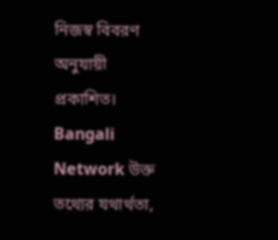নিজস্ব বিবরণ অনুযায়ী প্রকাশিত। Bangali Network উক্ত তথ্যের যথার্থতা,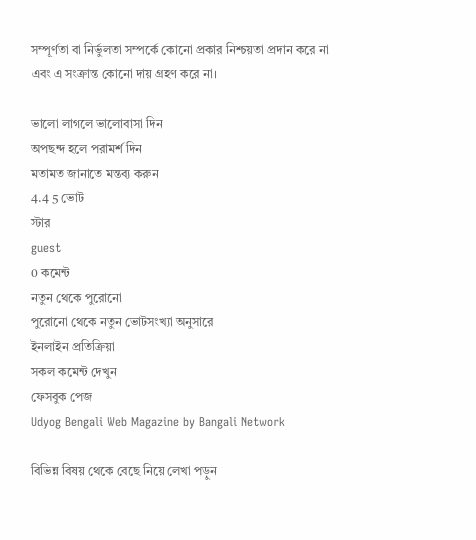সম্পূর্ণতা বা নির্ভুলতা সম্পর্কে কোনো প্রকার নিশ্চয়তা প্রদান করে না এবং এ সংক্রান্ত কোনো দায় গ্রহণ করে না।

ভালো লাগলে ভালোবাসা দিন
অপছন্দ হলে পরামর্শ দিন
মতামত জানাতে মন্তব্য করুন
4.4 5 ভোট
স্টার
guest
0 কমেন্ট
নতুন থেকে পুরোনো
পুরোনো থেকে নতুন ভোটসংখ্যা অনুসারে
ইনলাইন প্রতিক্রিয়া
সকল কমেন্ট দেখুন
ফেসবুক পেজ
Udyog Bengali Web Magazine by Bangali Network

বিভিন্ন বিষয় থেকে বেছে নিয়ে লেখা পড়ুন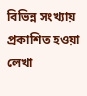বিভিন্ন সংখ্যায় প্রকাশিত হওয়া লেখা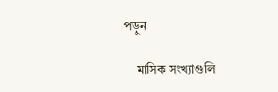পড়ুন

    মাসিক সংখ্যাগুলি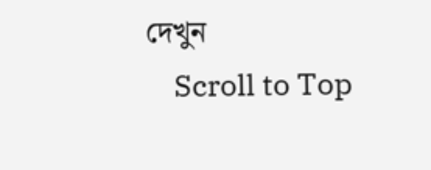দেখুন
    Scroll to Top